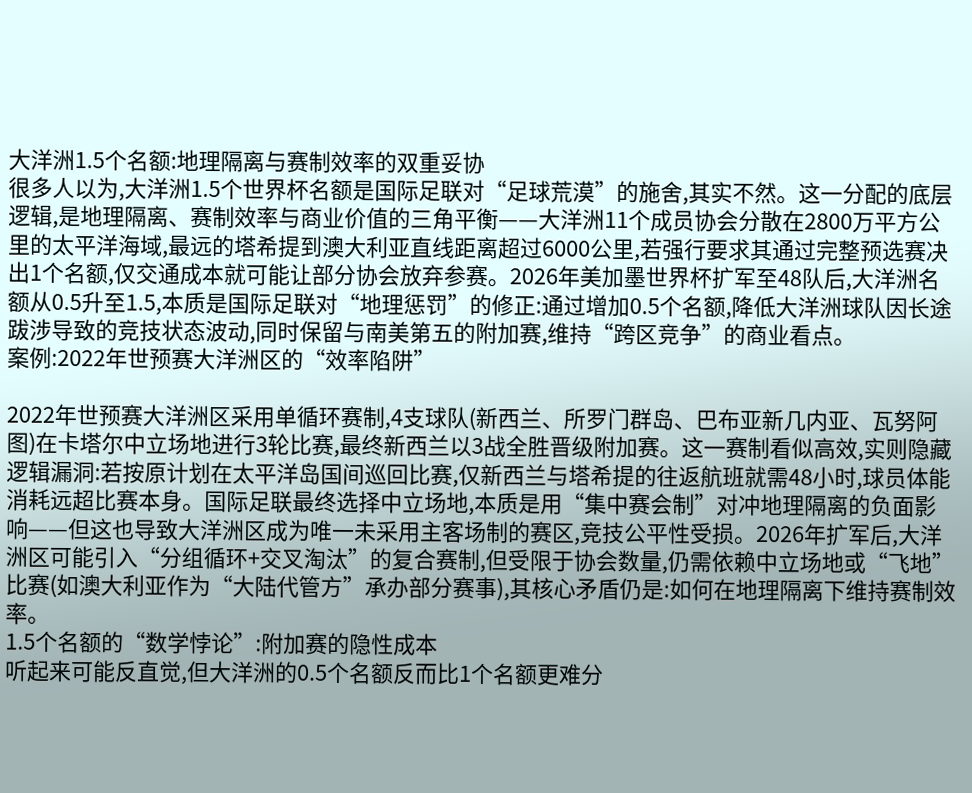大洋洲1.5个名额:地理隔离与赛制效率的双重妥协
很多人以为,大洋洲1.5个世界杯名额是国际足联对“足球荒漠”的施舍,其实不然。这一分配的底层逻辑,是地理隔离、赛制效率与商业价值的三角平衡——大洋洲11个成员协会分散在2800万平方公里的太平洋海域,最远的塔希提到澳大利亚直线距离超过6000公里,若强行要求其通过完整预选赛决出1个名额,仅交通成本就可能让部分协会放弃参赛。2026年美加墨世界杯扩军至48队后,大洋洲名额从0.5升至1.5,本质是国际足联对“地理惩罚”的修正:通过增加0.5个名额,降低大洋洲球队因长途跋涉导致的竞技状态波动,同时保留与南美第五的附加赛,维持“跨区竞争”的商业看点。
案例:2022年世预赛大洋洲区的“效率陷阱”

2022年世预赛大洋洲区采用单循环赛制,4支球队(新西兰、所罗门群岛、巴布亚新几内亚、瓦努阿图)在卡塔尔中立场地进行3轮比赛,最终新西兰以3战全胜晋级附加赛。这一赛制看似高效,实则隐藏逻辑漏洞:若按原计划在太平洋岛国间巡回比赛,仅新西兰与塔希提的往返航班就需48小时,球员体能消耗远超比赛本身。国际足联最终选择中立场地,本质是用“集中赛会制”对冲地理隔离的负面影响——但这也导致大洋洲区成为唯一未采用主客场制的赛区,竞技公平性受损。2026年扩军后,大洋洲区可能引入“分组循环+交叉淘汰”的复合赛制,但受限于协会数量,仍需依赖中立场地或“飞地”比赛(如澳大利亚作为“大陆代管方”承办部分赛事),其核心矛盾仍是:如何在地理隔离下维持赛制效率。
1.5个名额的“数学悖论”:附加赛的隐性成本
听起来可能反直觉,但大洋洲的0.5个名额反而比1个名额更难分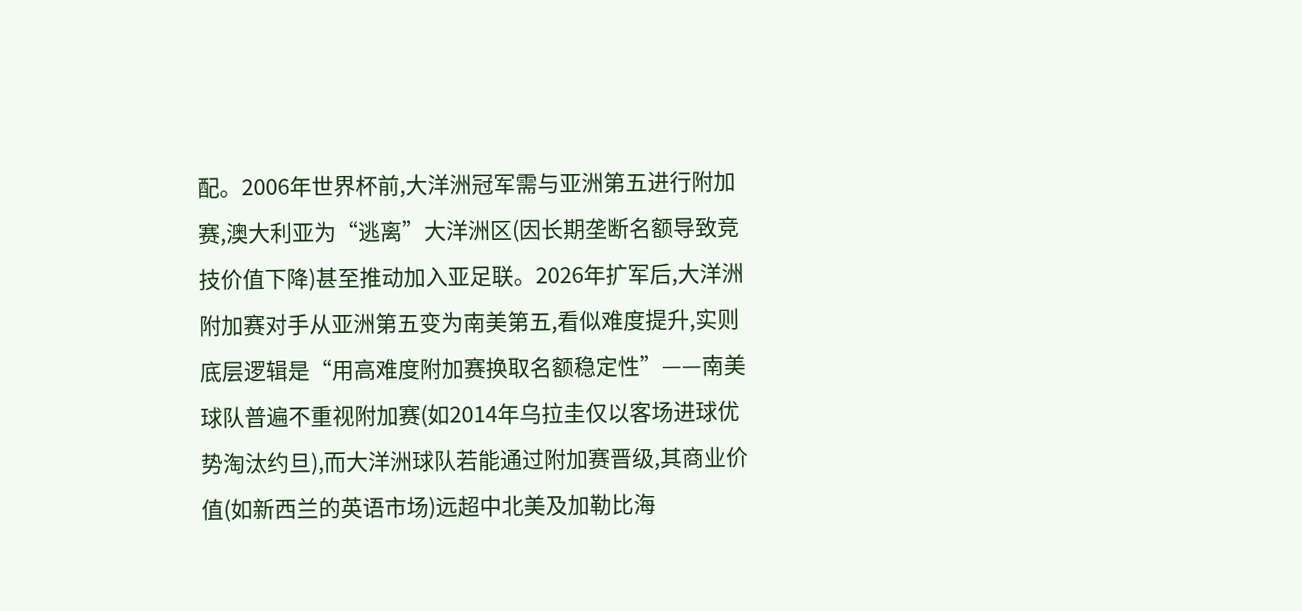配。2006年世界杯前,大洋洲冠军需与亚洲第五进行附加赛,澳大利亚为“逃离”大洋洲区(因长期垄断名额导致竞技价值下降)甚至推动加入亚足联。2026年扩军后,大洋洲附加赛对手从亚洲第五变为南美第五,看似难度提升,实则底层逻辑是“用高难度附加赛换取名额稳定性”——南美球队普遍不重视附加赛(如2014年乌拉圭仅以客场进球优势淘汰约旦),而大洋洲球队若能通过附加赛晋级,其商业价值(如新西兰的英语市场)远超中北美及加勒比海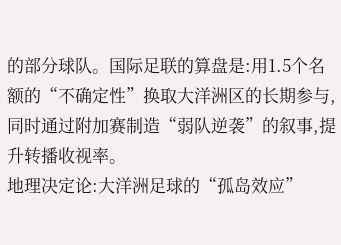的部分球队。国际足联的算盘是:用1.5个名额的“不确定性”换取大洋洲区的长期参与,同时通过附加赛制造“弱队逆袭”的叙事,提升转播收视率。
地理决定论:大洋洲足球的“孤岛效应”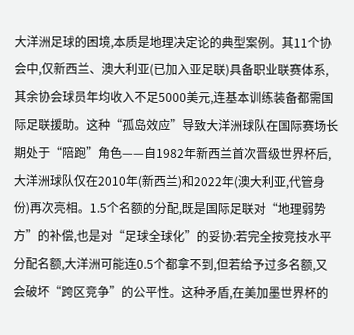大洋洲足球的困境,本质是地理决定论的典型案例。其11个协会中,仅新西兰、澳大利亚(已加入亚足联)具备职业联赛体系,其余协会球员年均收入不足5000美元,连基本训练装备都需国际足联援助。这种“孤岛效应”导致大洋洲球队在国际赛场长期处于“陪跑”角色——自1982年新西兰首次晋级世界杯后,大洋洲球队仅在2010年(新西兰)和2022年(澳大利亚,代管身份)再次亮相。1.5个名额的分配,既是国际足联对“地理弱势方”的补偿,也是对“足球全球化”的妥协:若完全按竞技水平分配名额,大洋洲可能连0.5个都拿不到,但若给予过多名额,又会破坏“跨区竞争”的公平性。这种矛盾,在美加墨世界杯的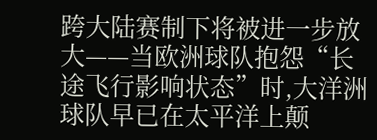跨大陆赛制下将被进一步放大——当欧洲球队抱怨“长途飞行影响状态”时,大洋洲球队早已在太平洋上颠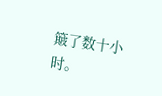簸了数十小时。